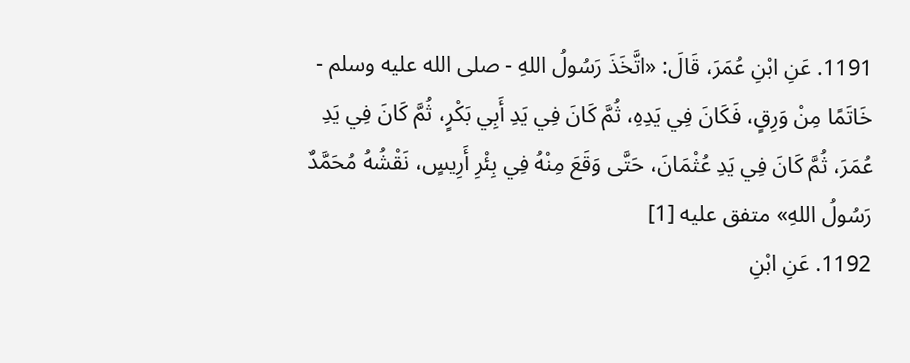1191. عَنِ ابْنِ عُمَرَ، قَالَ: «اتَّخَذَ رَسُولُ اللهِ - صلى الله عليه وسلم - خَاتَمًا مِنْ وَرِقٍ، فَكَانَ فِي يَدِهِ، ثُمَّ كَانَ فِي يَدِ أَبِي بَكْرٍ، ثُمَّ كَانَ فِي يَدِ عُمَرَ، ثُمَّ كَانَ فِي يَدِ عُثْمَانَ، حَتَّى وَقَعَ مِنْهُ فِي بِئْرِ أَرِيسٍ، نَقْشُهُ مُحَمَّدٌ رَسُولُ اللهِ» متفق عليه [1]
1192. عَنِ ابْنِ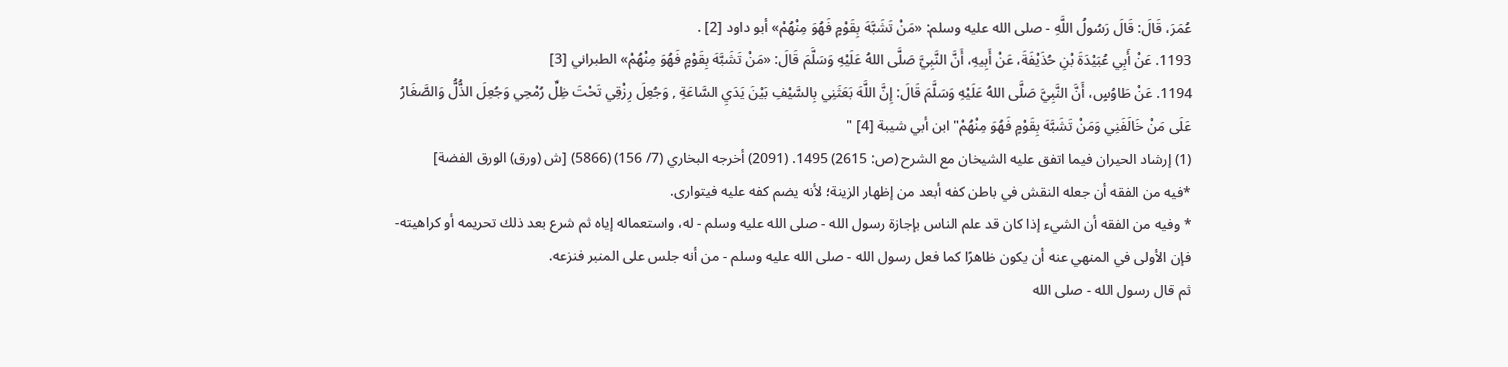عُمَرَ، قَالَ: قَالَ رَسُولُ اللَّهِ - صلى الله عليه وسلم: «مَنْ تَشَبَّهَ بِقَوْمٍ فَهُوَ مِنْهُمْ» أبو داود [2] .
1193. عَنْ أَبِي عُبَيْدَةَ بْنِ حُذَيْفَةَ، عَنْ أَبِيهِ، أَنَّ النَّبِيَّ صَلَّى اللهُ عَلَيْهِ وَسَلَّمَ قَالَ: «مَنْ تَشَبَّهَ بِقَوْمٍ فَهُوَ مِنْهُمْ» الطبراني [3]
1194. عَنْ طَاوُسٍ، أَنَّ النَّبِيَّ صَلَّى اللهُ عَلَيْهِ وَسَلَّمَ قَالَ: إِنَّ اللَّهَ بَعَثَنِي بِالسَّيْفِ بَيْنَ يَدَيِ السَّاعَةِ , وَجُعِلَ رِزْقِي تَحْتَ ظِلِّ رُمْحِي وَجُعِلَ الذُّلُّ وَالصَّغَارُ عَلَى مَنْ خَالَفَنِي وَمَنْ تَشَبَّهَ بِقَوْمٍ فَهُوَ مِنْهُمْ"ابن أبي شيبة [4] "
(1) إرشاد الحيران فيما اتفق عليه الشيخان مع الشرح (ص: 2615) 1495. (2091) أخرجه البخاري (7/ 156) (5866) [ش (ورق) الورق الفضة]
*فيه من الفقه أن جعله النقش في باطن كفه أبعد من إظهار الزينة؛ لأنه يضم كفه عليه فيتوارى.
* وفيه من الفقه أن الشيء إذا كان قد علم الناس بإجازة رسول الله - صلى الله عليه وسلم - له، واستعماله إياه ثم شرع بعد ذلك تحريمه أو كراهيته-فإن الأولى في المنهي عنه أن يكون ظاهرًا كما فعل رسول الله - صلى الله عليه وسلم - من أنه جلس على المنبر فنزعه.
ثم قال رسول الله - صلى الله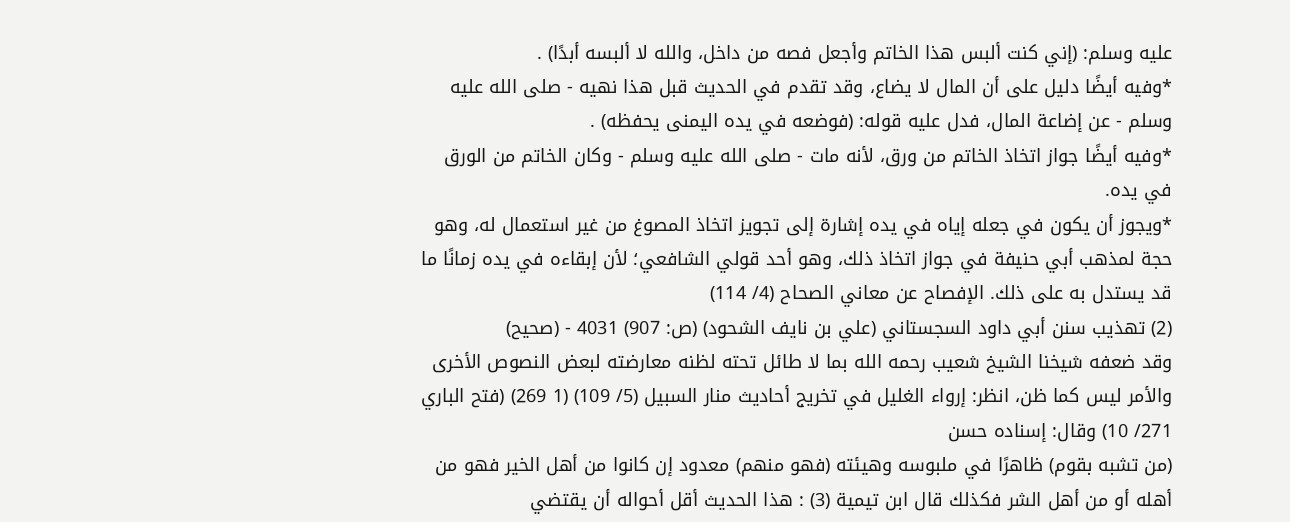عليه وسلم: (إني كنت ألبس هذا الخاتم وأجعل فصه من داخل، والله لا ألبسه أبدًا) .
*وفيه أيضًا دليل على أن المال لا يضاع، وقد تقدم في الحديث قبل هذا نهيه - صلى الله عليه وسلم - عن إضاعة المال، فدل عليه قوله: (فوضعه في يده اليمنى يحفظه) .
*وفيه أيضًا جواز اتخاذ الخاتم من ورق، لأنه مات - صلى الله عليه وسلم - وكان الخاتم من الورق في يده.
*ويجوز أن يكون في جعله إياه في يده إشارة إلى تجويز اتخاذ المصوغ من غير استعمال له، وهو حجة لمذهب أبي حنيفة في جواز اتخاذ ذلك، وهو أحد قولي الشافعي؛ لأن إبقاءه في يده زمانًا ما قد يستدل به على ذلك. الإفصاح عن معاني الصحاح (4/ 114)
(2) تهذيب سنن أبي داود السجستاني (علي بن نايف الشحود) (ص: 907) 4031 - (صحيح)
وقد ضعفه شيخنا الشيخ شعيب رحمه الله بما لا طائل تحته لظنه معارضته لبعض النصوص الأخرى والأمر ليس كما ظن، انظر: إرواء الغليل في تخريج أحاديث منار السبيل (5/ 109) (1 269) (فتح الباري 271/ 10) وقال: إسناده حسن
(من تشبه بقوم) ظاهرًا في ملبوسه وهيئته (فهو منهم) معدود إن كانوا من أهل الخير فهو من أهله أو من أهل الشر فكذلك قال ابن تيمية (3) : هذا الحديث أقل أحواله أن يقتضي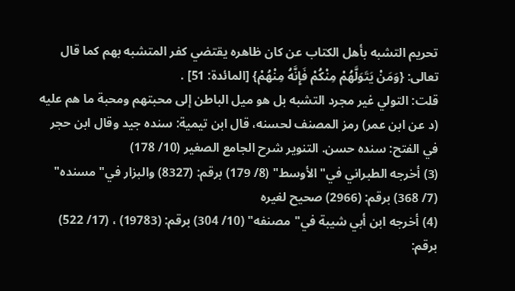تحريم التشبه بأهل الكتاب عن كان ظاهره يقتضي كفر المتشبه بهم كما قال تعالى: {وَمَنْ يَتَوَلَّهُمْ مِنْكُمْ فَإِنَّهُ مِنْهُمْ} [المائدة: 51] .
قلت: التولي غير مجرد التشبه بل هو ميل الباطن إلى محبتهم ومحبة ما هم عليه (د عن ابن عمر) رمز المصنف لحسنه، قال ابن تيمية: سنده جيد وقال ابن حجر في الفتح: سنده حسن. التنوير شرح الجامع الصغير (10/ 178)
(3) أخرجه الطبراني في"الأوسط" (8/ 179) برقم: (8327) والبزار في"مسنده" (7/ 368) برقم: (2966) صحيح لغيره
(4) أخرجه ابن أبي شيبة في"مصنفه" (10/ 304) برقم: (19783) ، (17/ 522) برقم: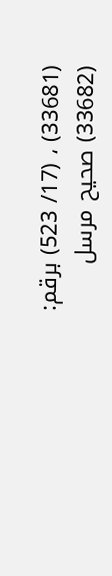(33681) ، (17/ 523) برقم: (33682) صحيح مرسل